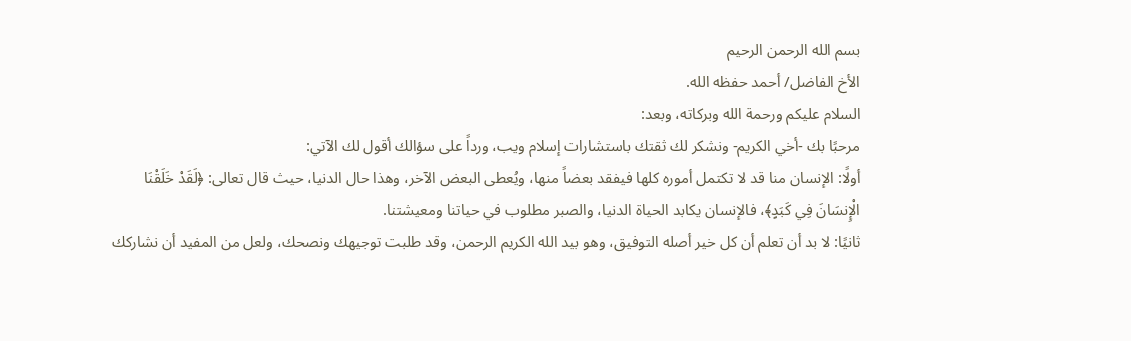بسم الله الرحمن الرحيم
الأخ الفاضل/ أحمد حفظه الله.
السلام عليكم ورحمة الله وبركاته، وبعد:
مرحبًا بك -أخي الكريم- ونشكر لك ثقتك باستشارات إسلام ويب، ورداً على سؤالك أقول لك الآتي:
أولًا: الإنسان منا قد لا تكتمل أموره كلها فيفقد بعضاً منها، ويُعطى البعض الآخر، وهذا حال الدنيا، حيث قال تعالى: ﴿لَقَدْ خَلَقْنَا الْإِنسَانَ فِي كَبَدٍ﴾، فالإنسان يكابد الحياة الدنيا، والصبر مطلوب في حياتنا ومعيشتنا.
ثانيًا: لا بد أن تعلم أن كل خير أصله التوفيق، وهو بيد الله الكريم الرحمن، وقد طلبت توجيهك ونصحك، ولعل من المفيد أن نشاركك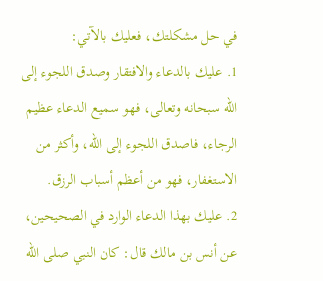في حل مشكلتك، فعليك بالآتي:
1. عليك بالدعاء والافتقار وصدق اللجوء إلى الله سبحانه وتعالى، فهو سميع الدعاء عظيم الرجاء، فاصدق اللجوء إلى الله، وأكثر من الاستغفار، فهو من أعظم أسباب الرزق.
2. عليك بهذا الدعاء الوارد في الصحيحين، عن أنس بن مالك قال: كان النبي صلى الله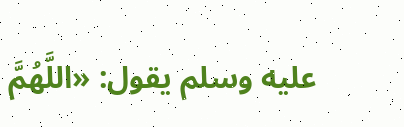عليه وسلم يقول: «اللَّهُمَّ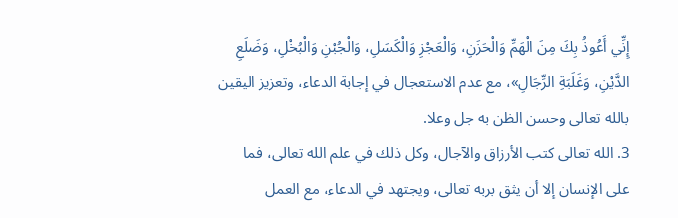إِنِّي أَعُوذُ بِكَ مِنَ الْهَمِّ وَالْحَزَنِ، وَالْعَجْزِ وَالْكَسَلِ، وَالْجُبْنِ وَالْبُخْلِ، وَضَلَعِ الدَّيْنِ، وَغَلَبَةِ الرِّجَالِ»، مع عدم الاستعجال في إجابة الدعاء، وتعزيز اليقين بالله تعالى وحسن الظن به جل وعلا.
3. الله تعالى كتب الأرزاق والآجال، وكل ذلك في علم الله تعالى، فما على الإنسان إلا أن يثق بربه تعالى، ويجتهد في الدعاء، مع العمل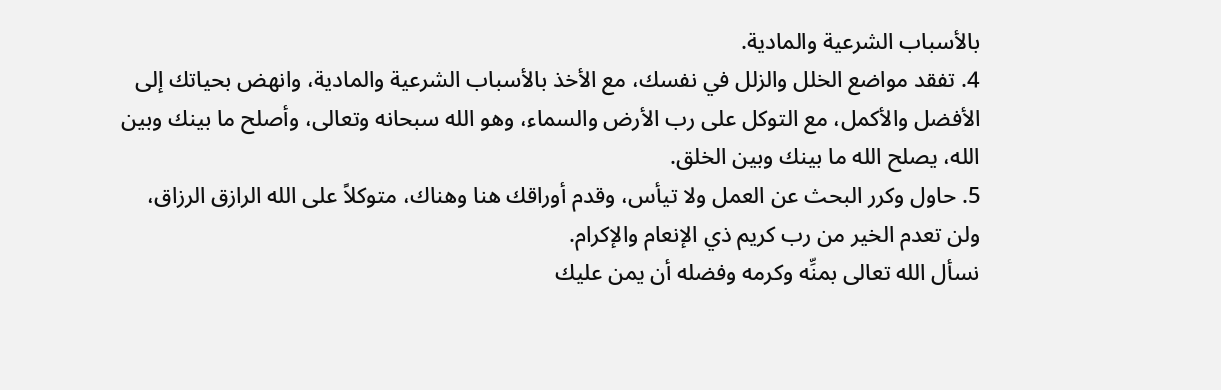بالأسباب الشرعية والمادية.
4. تفقد مواضع الخلل والزلل في نفسك، مع الأخذ بالأسباب الشرعية والمادية، وانهض بحياتك إلى الأفضل والأكمل، مع التوكل على رب الأرض والسماء، وهو الله سبحانه وتعالى، وأصلح ما بينك وبين الله، يصلح الله ما بينك وبين الخلق.
5. حاول وكرر البحث عن العمل ولا تيأس، وقدم أوراقك هنا وهناك، متوكلاً على الله الرازق الرزاق، ولن تعدم الخير من رب كريم ذي الإنعام والإكرام.
نسأل الله تعالى بمنِّه وكرمه وفضله أن يمن عليك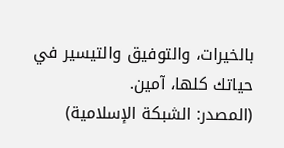بالخيرات، والتوفيق والتيسير في حياتك كلها، آمين.
(المصدر: الشبكة الإسلامية)